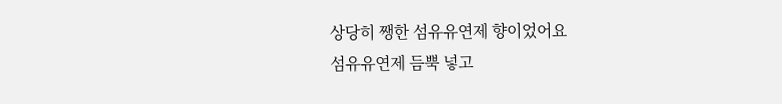상당히 쨍한 섬유유연제 향이었어요
섬유유연제 듬뿍 넣고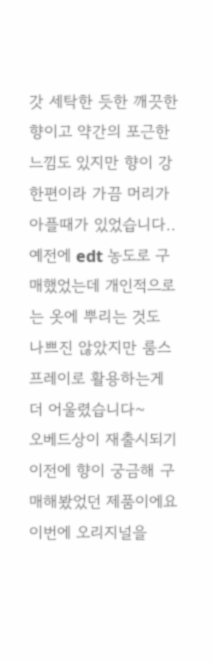갓 세탁한 듯한 깨끗한 향이고 약간의 포근한 느낌도 있지만 향이 강한편이라 가끔 머리가 아플때가 있었습니다..
예전에 edt 농도로 구매했었는데 개인적으로는 옷에 뿌리는 것도 나쁘진 않았지만 룸스프레이로 활용하는게 더 어울렸습니다~
오베드상이 재출시되기 이전에 향이 궁금해 구매해봤었던 제품이에요
이번에 오리지널을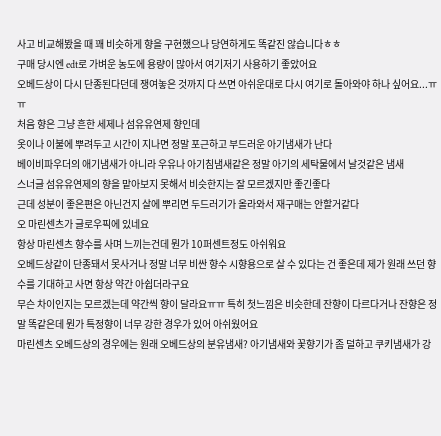사고 비교해봤을 때 꽤 비슷하게 향을 구현했으나 당연하게도 똑같진 않습니다ㅎㅎ
구매 당시엔 edt로 가벼운 농도에 용량이 많아서 여기저기 사용하기 좋았어요
오베드상이 다시 단종된다던데 쟁여놓은 것까지 다 쓰면 아쉬운대로 다시 여기로 돌아와야 하나 싶어요...ㅠㅠ
처음 향은 그냥 흔한 세제나 섬유유연제 향인데
옷이나 이불에 뿌려두고 시간이 지나면 정말 포근하고 부드러운 아기냄새가 난다
베이비파우더의 애기냄새가 아니라 우유나 아기침냄새같은 정말 아기의 세탁물에서 날것같은 냄새
스너글 섬유유연제의 향을 맡아보지 못해서 비슷한지는 잘 모르겠지만 좋긴좋다
근데 성분이 좋은편은 아닌건지 살에 뿌리면 두드러기가 올라와서 재구매는 안할거같다
오 마린센츠가 글로우픽에 있네요
항상 마린센츠 향수를 사며 느끼는건데 뭔가 10퍼센트정도 아쉬워요
오베드상같이 단종돼서 못사거나 정말 너무 비싼 향수 시향용으로 살 수 있다는 건 좋은데 제가 원래 쓰던 향수를 기대하고 사면 항상 약간 아쉽더라구요
무슨 차이인지는 모르겠는데 약간씩 향이 달라요ㅠㅠ 특히 첫느낌은 비슷한데 잔향이 다르다거나 잔향은 정말 똑같은데 뭔가 특정향이 너무 강한 경우가 있어 아쉬웠어요
마린센츠 오베드상의 경우에는 원래 오베드상의 분유냄새? 아기냄새와 꽃향기가 좀 덜하고 쿠키냄새가 강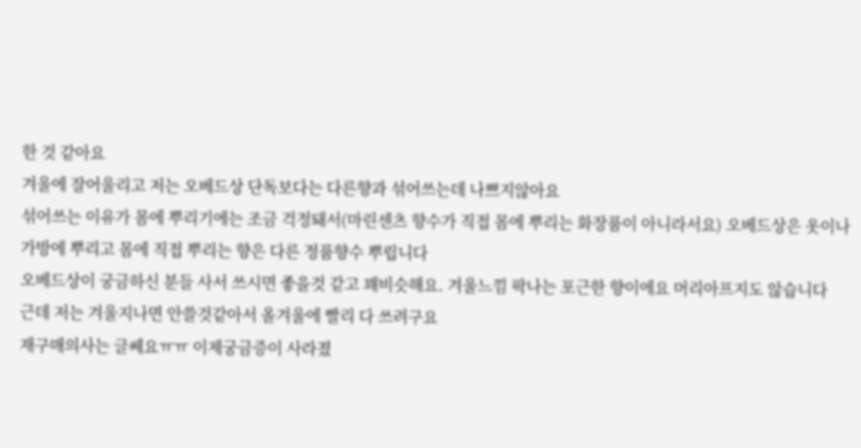한 것 같아요
겨울에 잘어울리고 저는 오베드상 단독보다는 다른향과 섞어쓰는데 나쁘지않아요
섞어쓰는 이유가 몸에 뿌리기에는 조금 걱정돼서(마린센츠 향수가 직접 몸에 뿌리는 화장품이 아니라서요) 오베드상은 옷이나 가방에 뿌리고 몸에 직접 뿌리는 향은 다른 정품향수 뿌립니다
오베드상이 궁금하신 분들 사서 쓰시면 좋을것 같고 꽤비슷해요. 겨울느낌 팍나는 포근한 향이에요 머리아프지도 않습니다
근데 저는 겨울지나면 안쓸것같아서 올겨울에 빨리 다 쓰려구요
재구매의사는 글쎄요ㅠㅠ 이제궁금증이 사라졌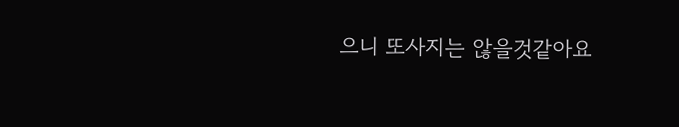으니 또사지는 않을것같아요